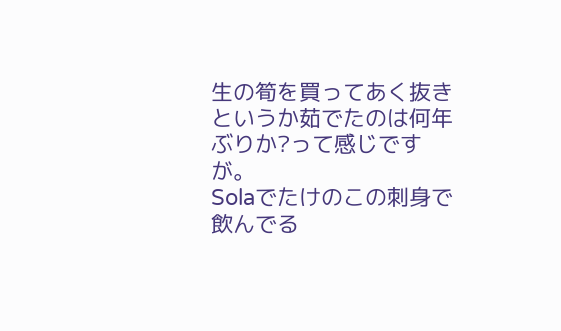生の筍を買ってあく抜きというか茹でたのは何年ぶりか?って感じですが。
Solaでたけのこの刺身で飲んでる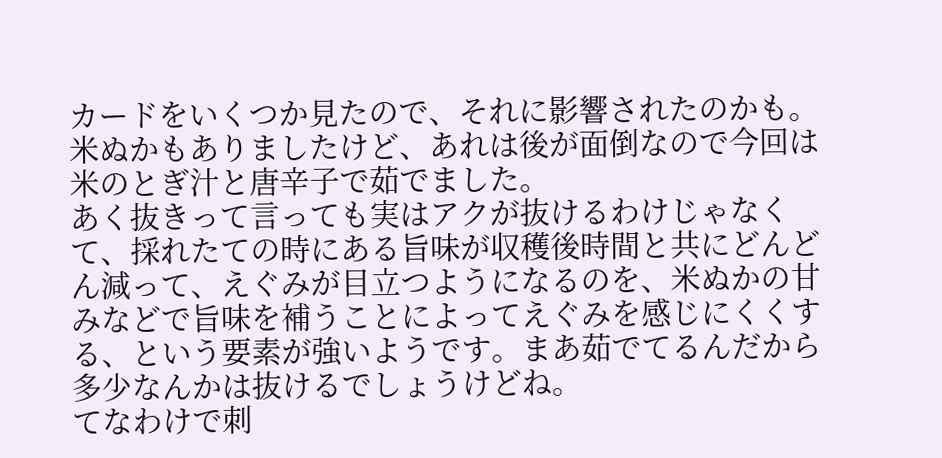カードをいくつか見たので、それに影響されたのかも。
米ぬかもありましたけど、あれは後が面倒なので今回は米のとぎ汁と唐辛子で茹でました。
あく抜きって言っても実はアクが抜けるわけじゃなくて、採れたての時にある旨味が収穫後時間と共にどんどん減って、えぐみが目立つようになるのを、米ぬかの甘みなどで旨味を補うことによってえぐみを感じにくくする、という要素が強いようです。まあ茹でてるんだから多少なんかは抜けるでしょうけどね。
てなわけで刺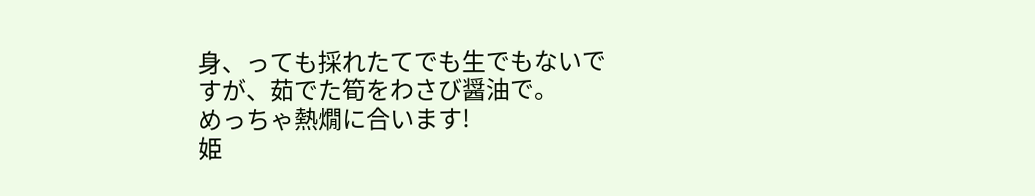身、っても採れたてでも生でもないですが、茹でた筍をわさび醤油で。
めっちゃ熱燗に合います!
姫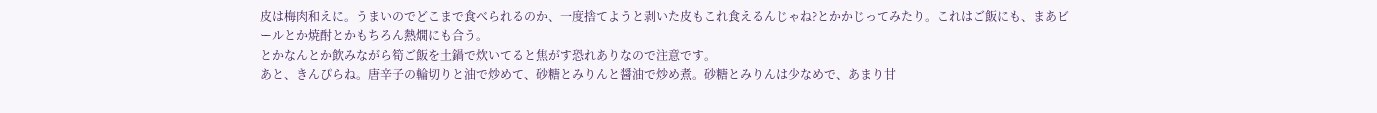皮は梅肉和えに。うまいのでどこまで食べられるのか、一度捨てようと剥いた皮もこれ食えるんじゃね?とかかじってみたり。これはご飯にも、まあビールとか焼酎とかもちろん熱燗にも合う。
とかなんとか飲みながら筍ご飯を土鍋で炊いてると焦がす恐れありなので注意です。
あと、きんぴらね。唐辛子の輪切りと油で炒めて、砂糖とみりんと醤油で炒め煮。砂糖とみりんは少なめで、あまり甘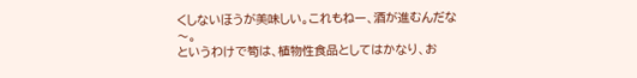くしないほうが美味しい。これもねー、酒が進むんだな〜。
というわけで筍は、植物性食品としてはかなり、お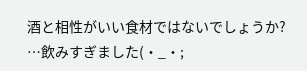酒と相性がいい食材ではないでしょうか?
…飲みすぎました(・_・;